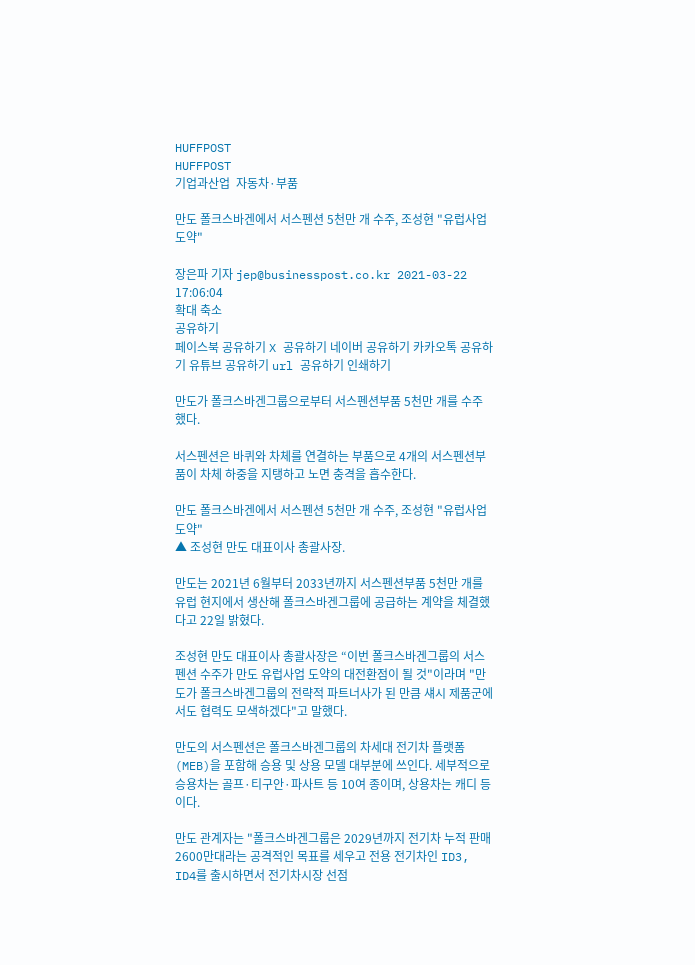HUFFPOST
HUFFPOST
기업과산업  자동차·부품

만도 폴크스바겐에서 서스펜션 5천만 개 수주, 조성현 "유럽사업 도약"

장은파 기자 jep@businesspost.co.kr 2021-03-22 17:06:04
확대 축소
공유하기
페이스북 공유하기 X 공유하기 네이버 공유하기 카카오톡 공유하기 유튜브 공유하기 url 공유하기 인쇄하기

만도가 폴크스바겐그룹으로부터 서스펜션부품 5천만 개를 수주했다.

서스펜션은 바퀴와 차체를 연결하는 부품으로 4개의 서스펜션부품이 차체 하중을 지탱하고 노면 충격을 흡수한다.

만도 폴크스바겐에서 서스펜션 5천만 개 수주, 조성현 "유럽사업 도약"
▲ 조성현 만도 대표이사 총괄사장.

만도는 2021년 6월부터 2033년까지 서스펜션부품 5천만 개를 유럽 현지에서 생산해 폴크스바겐그룹에 공급하는 계약을 체결했다고 22일 밝혔다.

조성현 만도 대표이사 총괄사장은 “이번 폴크스바겐그룹의 서스펜션 수주가 만도 유럽사업 도약의 대전환점이 될 것"이라며 "만도가 폴크스바겐그룹의 전략적 파트너사가 된 만큼 섀시 제품군에서도 협력도 모색하겠다"고 말했다.

만도의 서스펜션은 폴크스바겐그룹의 차세대 전기차 플랫폼(MEB)을 포함해 승용 및 상용 모델 대부분에 쓰인다. 세부적으로 승용차는 골프·티구안·파사트 등 10여 종이며, 상용차는 캐디 등이다.

만도 관계자는 "폴크스바겐그룹은 2029년까지 전기차 누적 판매 2600만대라는 공격적인 목표를 세우고 전용 전기차인 ID3, ID4를 출시하면서 전기차시장 선점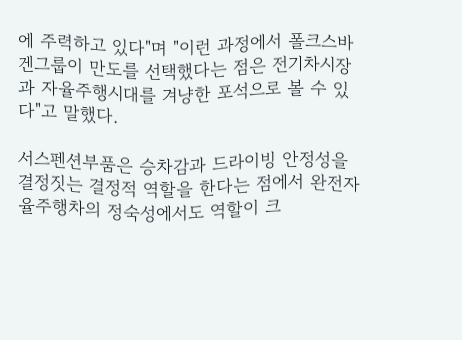에 주력하고 있다"며 "이런 과정에서 폴크스바겐그룹이 만도를 선택했다는 점은 전기차시장과 자율주행시대를 겨냥한 포석으로 볼 수 있다"고 말했다.

서스펜션부품은 승차감과 드라이빙 안정성을 결정짓는 결정적 역할을 한다는 점에서 완전자율주행차의 정숙성에서도 역할이 크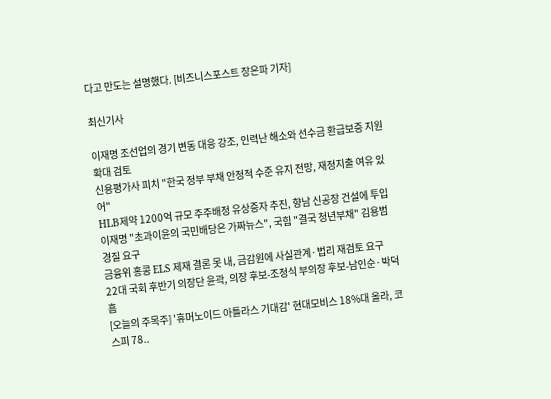다고 만도는 설명했다. [비즈니스포스트 장은파 기자]

최신기사

이재명 조선업의 경기 변동 대응 강조, 인력난 해소와 선수금 환급보증 지원 확대 검토
신용평가사 피치 "한국 정부 부채 안정적 수준 유지 전망, 재정지출 여유 있어"
HLB제약 1200억 규모 주주배정 유상증자 추진, 향남 신공장 건설에 투입
이재명 "초과이윤의 국민배당은 가짜뉴스", 국힘 "결국 청년부채" 김용범 경질 요구
금융위 홍콩 ELS 제재 결론 못 내, 금감원에 사실관계·법리 재검토 요구
22대 국회 후반기 의장단 윤곽, 의장 후보-조정식 부의장 후보-남인순·박덕흠
[오늘의 주목주] '휴머노이드 아틀라스 기대감' 현대모비스 18%대 올라, 코스피 78..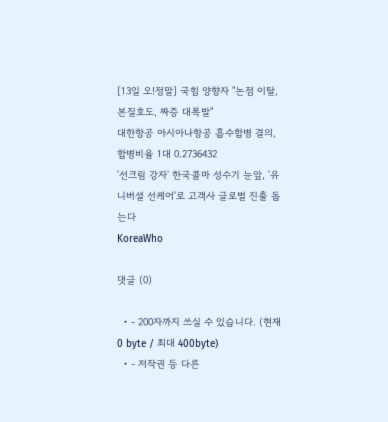[13일 오!정말] 국힘 양향자 "논점 이탈, 본질호도, 짜증 대폭발"
대한항공 아시아나항공 흡수합병 결의, 합병비율 1대 0.2736432
'선크림 강자' 한국콜마 성수기 눈앞, '유니버셜 선케어'로 고객사 글로벌 진출 돕는다
KoreaWho

댓글 (0)

  • - 200자까지 쓰실 수 있습니다. (현재 0 byte / 최대 400byte)
  • - 저작권 등 다른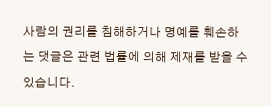사람의 권리를 침해하거나 명예를 훼손하는 댓글은 관련 법률에 의해 제재를 받을 수 있습니다.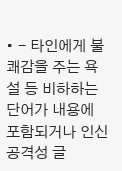• - 타인에게 불쾌감을 주는 욕설 등 비하하는 단어가 내용에 포함되거나 인신공격성 글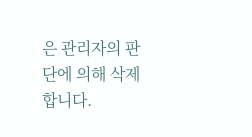은 관리자의 판단에 의해 삭제 합니다.